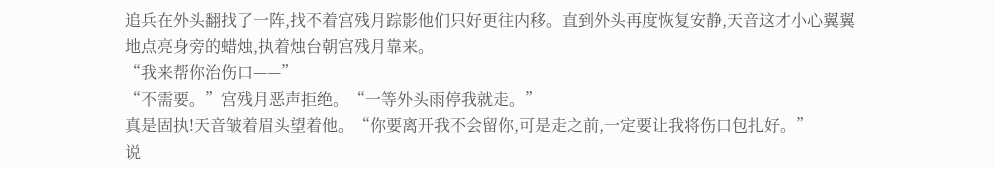追兵在外头翻找了一阵,找不着宫残月踪影他们只好更往内移。直到外头再度恢复安静,天音这才小心翼翼地点亮身旁的蜡烛,执着烛台朝宫残月靠来。
“我来帮你治伤口——”
“不需要。”宫残月恶声拒绝。“一等外头雨停我就走。”
真是固执!天音皱着眉头望着他。“你要离开我不会留你,可是走之前,一定要让我将伤口包扎好。”
说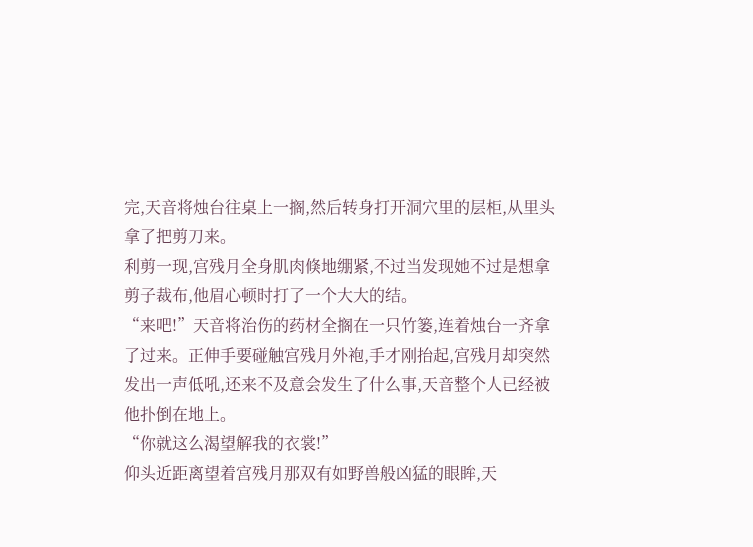完,天音将烛台往桌上一搁,然后转身打开洞穴里的层柜,从里头拿了把剪刀来。
利剪一现,宫残月全身肌肉倏地绷紧,不过当发现她不过是想拿剪子裁布,他眉心顿时打了一个大大的结。
“来吧!”天音将治伤的药材全搁在一只竹篓,连着烛台一齐拿了过来。正伸手要碰触宫残月外袍,手才刚抬起,宫残月却突然发出一声低吼,还来不及意会发生了什么事,天音整个人已经被他扑倒在地上。
“你就这么渴望解我的衣裳!”
仰头近距离望着宫残月那双有如野兽般凶猛的眼眸,天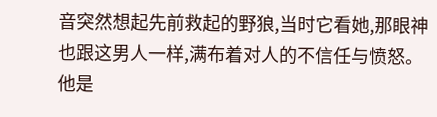音突然想起先前救起的野狼,当时它看她,那眼神也跟这男人一样,满布着对人的不信任与愤怒。
他是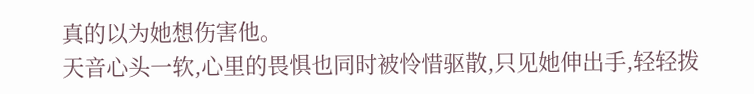真的以为她想伤害他。
天音心头一软,心里的畏惧也同时被怜惜驱散,只见她伸出手,轻轻拨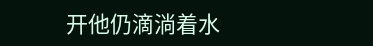开他仍滴淌着水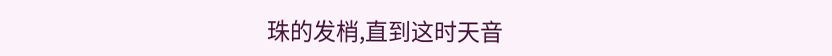珠的发梢,直到这时天音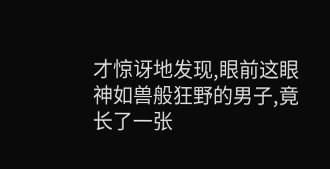才惊讶地发现,眼前这眼神如兽般狂野的男子,竟长了一张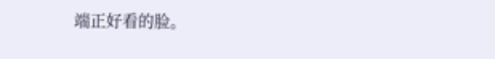端正好看的脸。